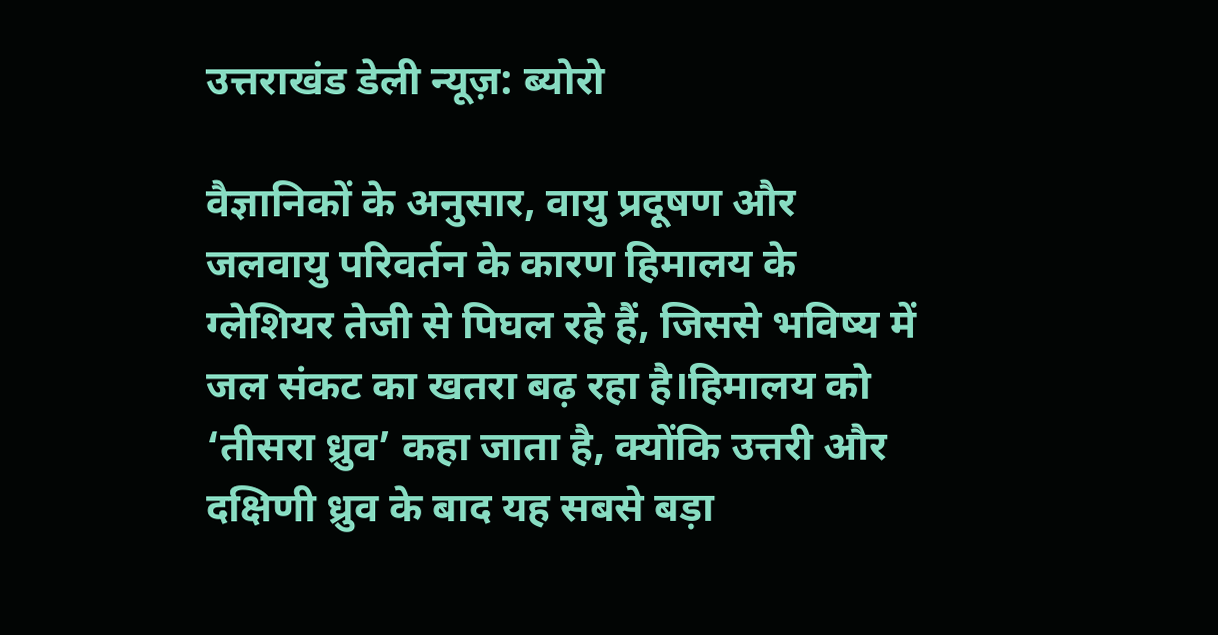उत्तराखंड डेली न्यूज़: ब्योरो

वैज्ञानिकों के अनुसार, वायु प्रदूषण और जलवायु परिवर्तन के कारण हिमालय के ग्लेशियर तेजी से पिघल रहे हैं, जिससे भविष्य में जल संकट का खतरा बढ़ रहा है।हिमालय को ‘तीसरा ध्रुव’ कहा जाता है, क्योंकि उत्तरी और दक्षिणी ध्रुव के बाद यह सबसे बड़ा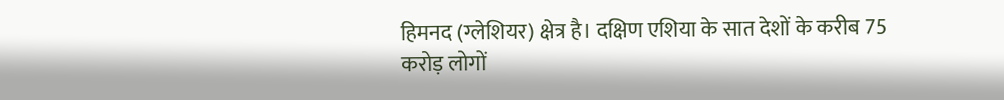हिमनद (ग्लेशियर) क्षेत्र है। दक्षिण एशिया के सात देशों के करीब 75 करोड़ लोगों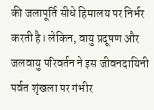की जलापूर्ति सीधे हिमालय पर निर्भर करती है। लेकिन, वायु प्रदूषण और जलवायु परिवर्तन ने इस जीवनदायिनी पर्वत शृंखला पर गंभीर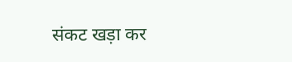संकट खड़ा कर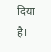दिया है।